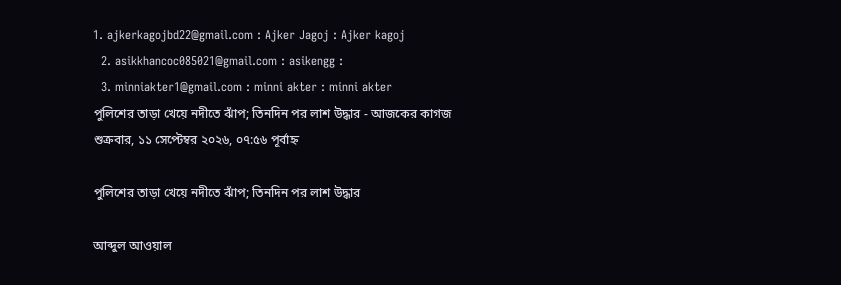1. ajkerkagojbd22@gmail.com : Ajker Jagoj : Ajker kagoj
  2. asikkhancoc085021@gmail.com : asikengg :
  3. minniakter1@gmail.com : minni akter : minni akter
পুলিশের তাড়া খেয়ে নদীতে ঝাঁপ; তিনদিন পর লাশ উদ্ধার - আজকের কাগজ
শুক্রবার, ১১ সেপ্টেম্বর ২০২৬, ০৭:৫৬ পূর্বাহ্ন

পুলিশের তাড়া খেয়ে নদীতে ঝাঁপ; তিনদিন পর লাশ উদ্ধার

আব্দুল আওয়াল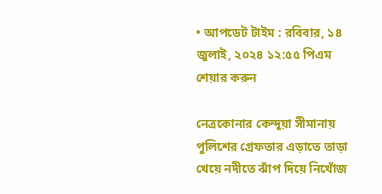• আপডেট টাইম : রবিবার, ১৪ জুলাই, ২০২৪ ১২:৫৫ পিএম
শেয়ার করুন

নেত্রকোনার কেন্দুয়া সীমানায় পুলিশের গ্রেফতার এড়াতে তাড়া খেয়ে নদীতে ঝাঁপ দিয়ে নিখোঁজ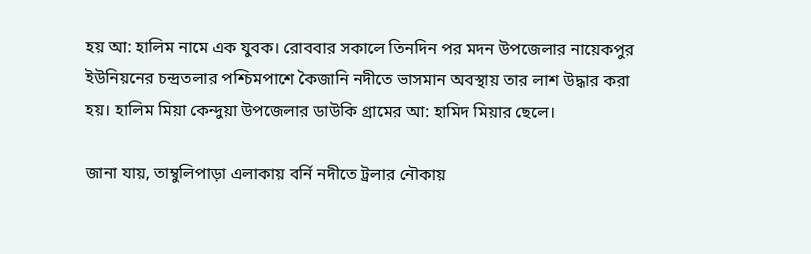হয় আ: হালিম নামে এক যুবক। রোববার সকালে তিনদিন পর মদন উপজেলার নায়েকপুর ইউনিয়নের চন্দ্রতলার পশ্চিমপাশে কৈজানি নদীতে ভাসমান অবস্থায় তার লাশ উদ্ধার করা হয়। হালিম মিয়া কেন্দুয়া উপজেলার ডাউকি গ্রামের আ: হামিদ মিয়ার ছেলে।

জানা যায়, তাম্বুলিপাড়া এলাকায় বর্নি নদীতে ট্রলার নৌকায়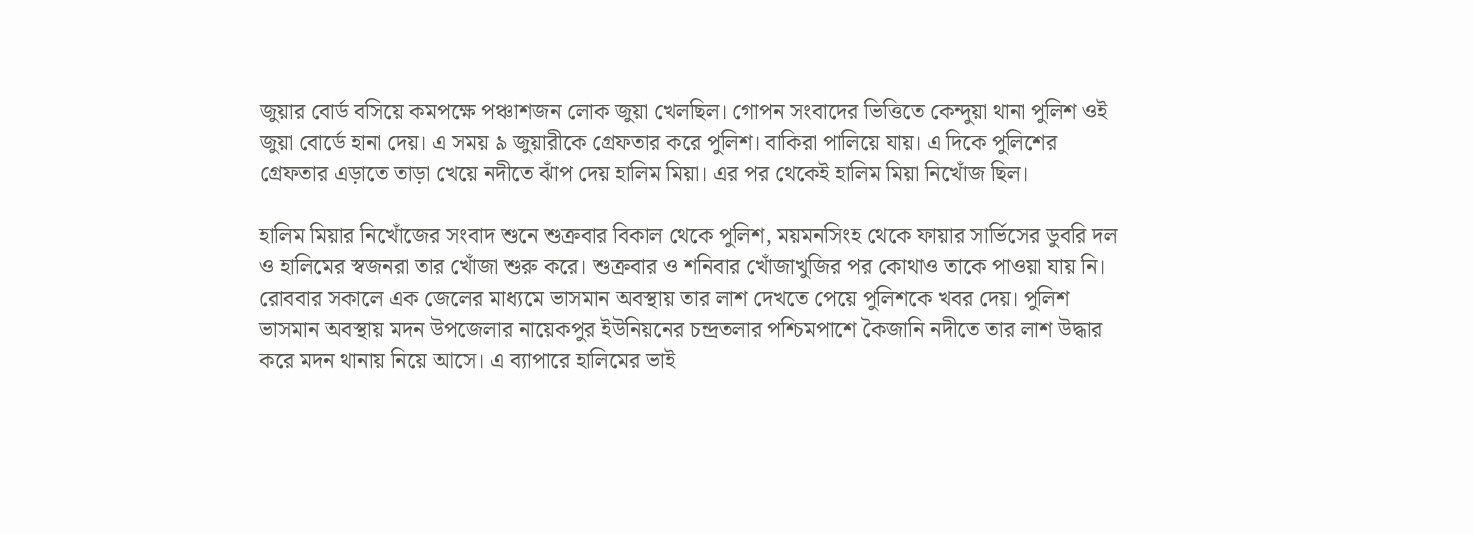জুয়ার বোর্ড বসিয়ে কমপক্ষে পঞ্চাশজন লোক জুয়া খেলছিল। গোপন সংবাদের ভিত্তিতে কেন্দুয়া থানা পুলিশ ওই জুয়া বোর্ডে হানা দেয়। এ সময় ৯ জুয়ারীকে গ্রেফতার করে পুলিশ। বাকিরা পালিয়ে যায়। এ দিকে পুলিশের গ্রেফতার এড়াতে তাড়া খেয়ে নদীতে ঝাঁপ দেয় হালিম মিয়া। এর পর থেকেই হালিম মিয়া নিখোঁজ ছিল।

হালিম মিয়ার নিখোঁজের সংবাদ শুনে শুক্রবার বিকাল থেকে পুলিশ, ময়মনসিংহ থেকে ফায়ার সার্ভিসের ডুবরি দল ও হালিমের স্বজনরা তার খোঁজা শুরু করে। শুক্রবার ও শনিবার খোঁজাখুজির পর কোথাও তাকে পাওয়া যায় নি। রোববার সকালে এক জেলের মাধ্যমে ভাসমান অবস্থায় তার লাশ দেখতে পেয়ে পুলিশকে খবর দেয়। পুলিশ ভাসমান অবস্থায় মদন উপজেলার নায়েকপুর ইউনিয়নের চন্দ্রতলার পশ্চিমপাশে কৈজানি নদীতে তার লাশ উদ্ধার করে মদন থানায় নিয়ে আসে। এ ব্যাপারে হালিমের ভাই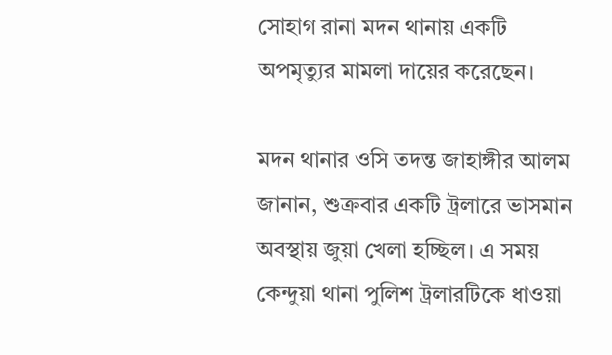সোহাগ রানা মদন থানায় একটি অপমৃত্যুর মামলা দায়ের করেছেন।

মদন থানার ওসি তদন্ত জাহাঙ্গীর আলম জানান, শুক্রবার একটি ট্রলারে ভাসমান অবস্থায় জুয়া খেলা হচ্ছিল। এ সময় কেন্দুয়া থানা পুলিশ ট্রলারটিকে ধাওয়া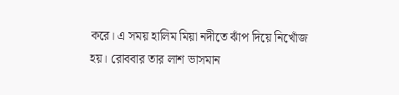করে। এ সময় হালিম মিয়া নদীতে ঝাঁপ দিয়ে নিখোঁজ হয়। রোববার তার লাশ ভাসমান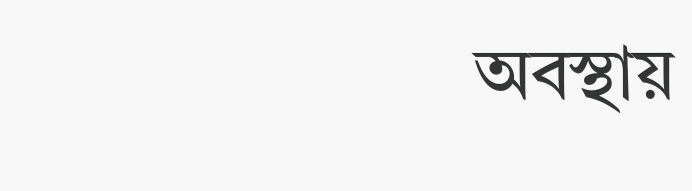অবস্থায়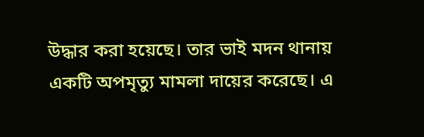উদ্ধার করা হয়েছে। তার ভাই মদন থানায় একটি অপমৃত্যু মামলা দায়ের করেছে। এ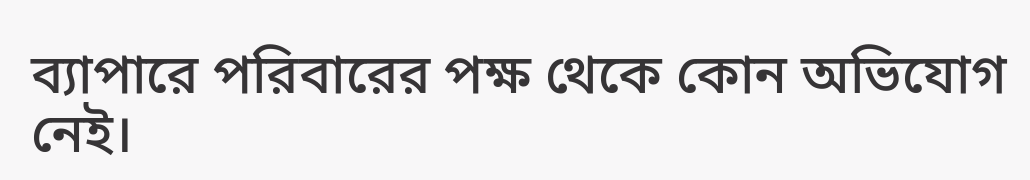ব্যাপারে পরিবারের পক্ষ থেকে কোন অভিযোগ নেই।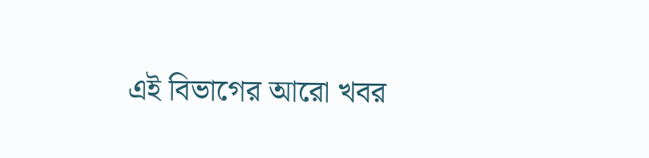এই বিভাগের আরো খবর